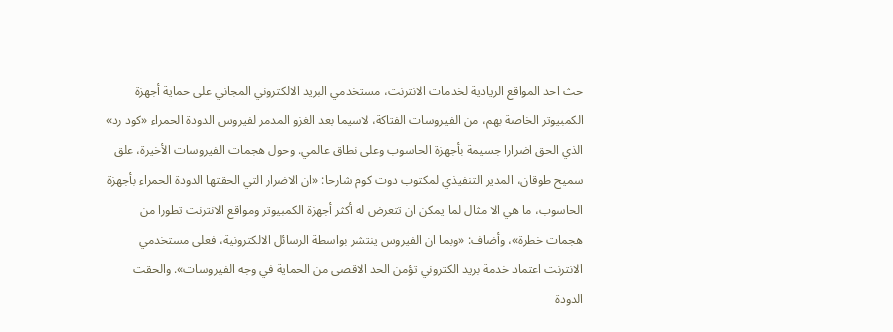حث احد المواقع الريادية لخدمات الانترنت، مستخدمي البريد الالكتروني المجاني على حماية أجهزة الكمبيوتر الخاصة بهم، من الفيروسات الفتاكة، لاسيما بعد الغزو المدمر لفيروس الدودة الحمراء «كود رد» الذي الحق اضرارا جسيمة بأجهزة الحاسوب وعلى نطاق عالمي. وحول هجمات الفيروسات الأخيرة، علق سميح طوقان، المدير التنفيذي لمكتوب دوت كوم شارحا: «ان الاضرار التي الحقتها الدودة الحمراء بأجهزة الحاسوب، ما هي الا مثال لما يمكن ان تتعرض له أكثر أجهزة الكمبيوتر ومواقع الانترنت تطورا من هجمات خطرة»، وأضاف: «وبما ان الفيروس ينتشر بواسطة الرسائل الالكترونية، فعلى مستخدمي الانترنت اعتماد خدمة بريد الكتروني تؤمن الحد الاقصى من الحماية في وجه الفيروسات». والحقت الدودة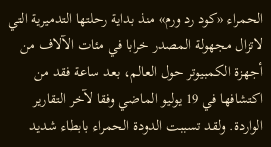الحمراء «كود رد ورم» منذ بداية رحلتها التدميرية التي لاتزال مجهولة المصدر خرابا في مئات الآلاف من أجهزة الكمبيوتر حول العالم، بعد ساعة فقد من اكتشافها في 19 يوليو الماضي وفقا لآخر التقارير الواردة. ولقد تسببت الدودة الحمراء بابطاء شديد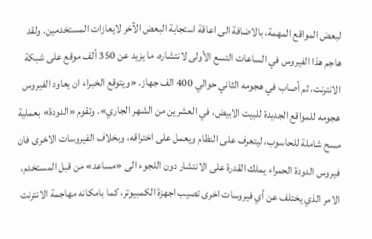لبعض المواقع المهمة، بالاضافة الى اعاقة استجابة البعض الآخر لايعازات المستخدمين. ولقد هاجم هذا الفيروس في الساعات التسع الأولى لانتشاره، ما يزيد عن 350 ألف موقع على شبكة الانترنت، ثم أصاب في هجومه الثاني حوالي 400 الف جهاز. «ويتوقع الخبراء ان يعاود الفيروس هجومه للمواقع الجديدة للبيت الابيض، في العشرين من الشهر الجاري». وتقوم «الدودة» بعملية مسح شاملة للحاسوب، ليتعرف على النظام ويعمل على اختراقه، وبخلاف الفيروسات الاخرى فان فيروس الدودة الحمراء يملك القدرة على الانتشار دون اللجوء الى «مساعد» من قبل المستخدم، الامر الذي يختلف عن أي فيروسات اخرى تصيب اجهزة الكمبيوتر، كما بامكانه مهاجمة الانترنت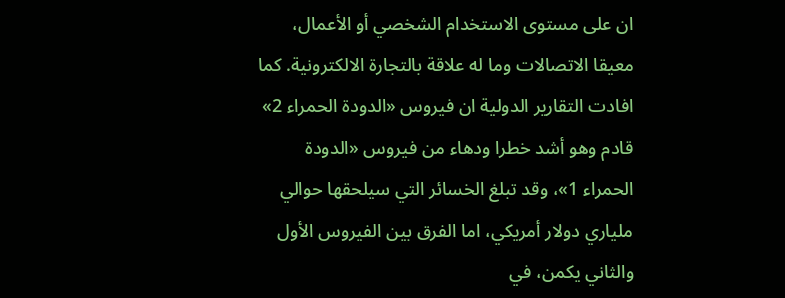ان على مستوى الاستخدام الشخصي أو الأعمال، معيقا الاتصالات وما له علاقة بالتجارة الالكترونية. كما افادت التقارير الدولية ان فيروس «الدودة الحمراء 2» قادم وهو أشد خطرا ودهاء من فيروس «الدودة الحمراء 1»، وقد تبلغ الخسائر التي سيلحقها حوالي ملياري دولار أمريكي، اما الفرق بين الفيروس الأول والثاني يكمن، في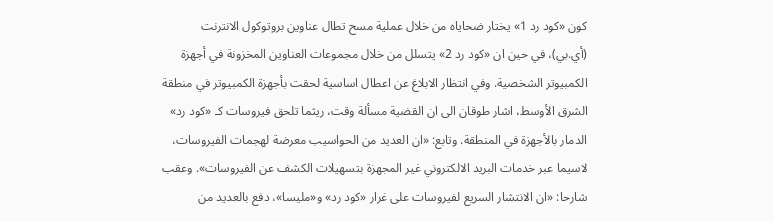كون «كود رد 1» يختار ضحاياه من خلال عملية مسح تطال عناوين بروتوكول الانترنت (أي.بي)، في حين ان «كود رد 2» يتسلل من خلال مجموعات العناوين المخزونة في أجهزة الكمبيوتر الشخصية. وفي انتظار الابلاغ عن اعطال اساسية لحقت بأجهزة الكمبيوتر في منطقة الشرق الأوسط، اشار طوقان الى ان القضية مسألة وقت، ريثما تلحق فيروسات كـ «كود رد» الدمار بالأجهزة في المنطقة. وتابع: «ان العديد من الحواسيب معرضة لهجمات الفيروسات، لاسيما عبر خدمات البريد الالكتروني غير المجهزة بتسهيلات الكشف عن الفيروسات». وعقب شارحا: «ان الانتشار السريع لفيروسات على غرار «كود رد» و«مليسا»، دفع بالعديد من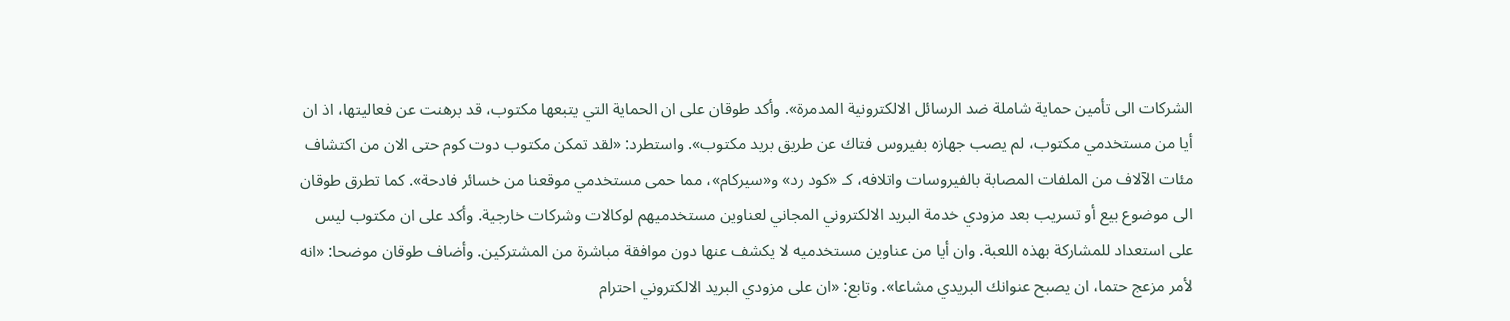الشركات الى تأمين حماية شاملة ضد الرسائل الالكترونية المدمرة». وأكد طوقان على ان الحماية التي يتبعها مكتوب، قد برهنت عن فعاليتها، اذ ان أيا من مستخدمي مكتوب، لم يصب جهازه بفيروس فتاك عن طريق بريد مكتوب». واستطرد: «لقد تمكن مكتوب دوت كوم حتى الان من اكتشاف مئات الآلاف من الملفات المصابة بالفيروسات واتلافه، كـ «كود رد» و«سيركام»، مما حمى مستخدمي موقعنا من خسائر فادحة». كما تطرق طوقان الى موضوع بيع أو تسريب بعد مزودي خدمة البريد الالكتروني المجاني لعناوين مستخدميهم لوكالات وشركات خارجية. وأكد على ان مكتوب ليس على استعداد للمشاركة بهذه اللعبة. وان أيا من عناوين مستخدميه لا يكشف عنها دون موافقة مباشرة من المشتركين. وأضاف طوقان موضحا: «انه لأمر مزعج حتما، ان يصبح عنوانك البريدي مشاعا». وتابع: «ان على مزودي البريد الالكتروني احترام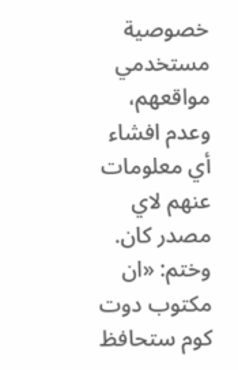خصوصية مستخدمي مواقعهم، وعدم افشاء أي معلومات عنهم لاي مصدر كان. وختم: «ان مكتوب دوت كوم ستحافظ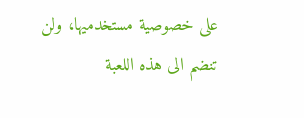على خصوصية مستخدميها، ولن تنضم الى هذه اللعبة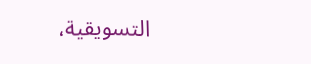التسويقية،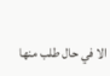الا في حال طلب منها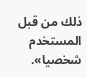ذلك من قبل المستخدم شخصيا».